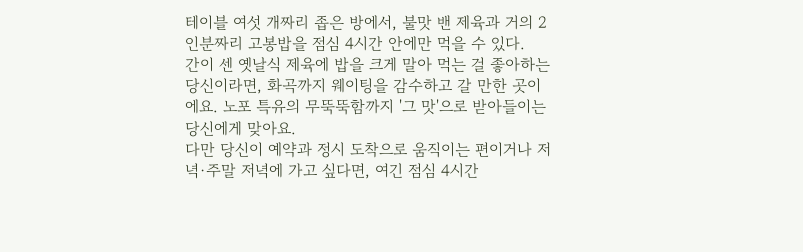테이블 여섯 개짜리 좁은 방에서, 불맛 밴 제육과 거의 2인분짜리 고봉밥을 점심 4시간 안에만 먹을 수 있다.
간이 센 옛날식 제육에 밥을 크게 말아 먹는 걸 좋아하는 당신이라면, 화곡까지 웨이팅을 감수하고 갈 만한 곳이에요. 노포 특유의 무뚝뚝함까지 '그 맛'으로 받아들이는 당신에게 맞아요.
다만 당신이 예약과 정시 도착으로 움직이는 편이거나 저녁·주말 저녁에 가고 싶다면, 여긴 점심 4시간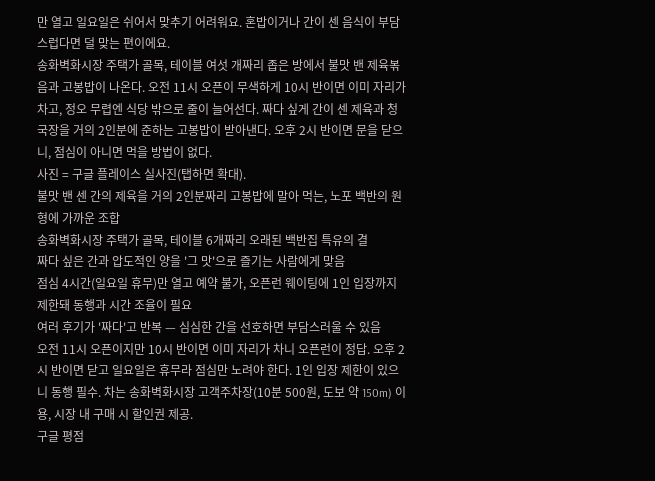만 열고 일요일은 쉬어서 맞추기 어려워요. 혼밥이거나 간이 센 음식이 부담스럽다면 덜 맞는 편이에요.
송화벽화시장 주택가 골목, 테이블 여섯 개짜리 좁은 방에서 불맛 밴 제육볶음과 고봉밥이 나온다. 오전 11시 오픈이 무색하게 10시 반이면 이미 자리가 차고, 정오 무렵엔 식당 밖으로 줄이 늘어선다. 짜다 싶게 간이 센 제육과 청국장을 거의 2인분에 준하는 고봉밥이 받아낸다. 오후 2시 반이면 문을 닫으니, 점심이 아니면 먹을 방법이 없다.
사진 = 구글 플레이스 실사진(탭하면 확대).
불맛 밴 센 간의 제육을 거의 2인분짜리 고봉밥에 말아 먹는, 노포 백반의 원형에 가까운 조합
송화벽화시장 주택가 골목, 테이블 6개짜리 오래된 백반집 특유의 결
짜다 싶은 간과 압도적인 양을 '그 맛'으로 즐기는 사람에게 맞음
점심 4시간(일요일 휴무)만 열고 예약 불가, 오픈런 웨이팅에 1인 입장까지 제한돼 동행과 시간 조율이 필요
여러 후기가 '짜다'고 반복 — 심심한 간을 선호하면 부담스러울 수 있음
오전 11시 오픈이지만 10시 반이면 이미 자리가 차니 오픈런이 정답. 오후 2시 반이면 닫고 일요일은 휴무라 점심만 노려야 한다. 1인 입장 제한이 있으니 동행 필수. 차는 송화벽화시장 고객주차장(10분 500원, 도보 약 150m) 이용, 시장 내 구매 시 할인권 제공.
구글 평점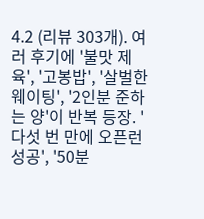4.2 (리뷰 303개). 여러 후기에 '불맛 제육', '고봉밥', '살벌한 웨이팅', '2인분 준하는 양'이 반복 등장. '다섯 번 만에 오픈런 성공', '50분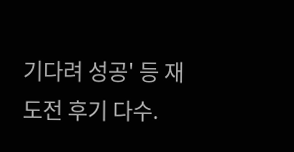기다려 성공' 등 재도전 후기 다수.